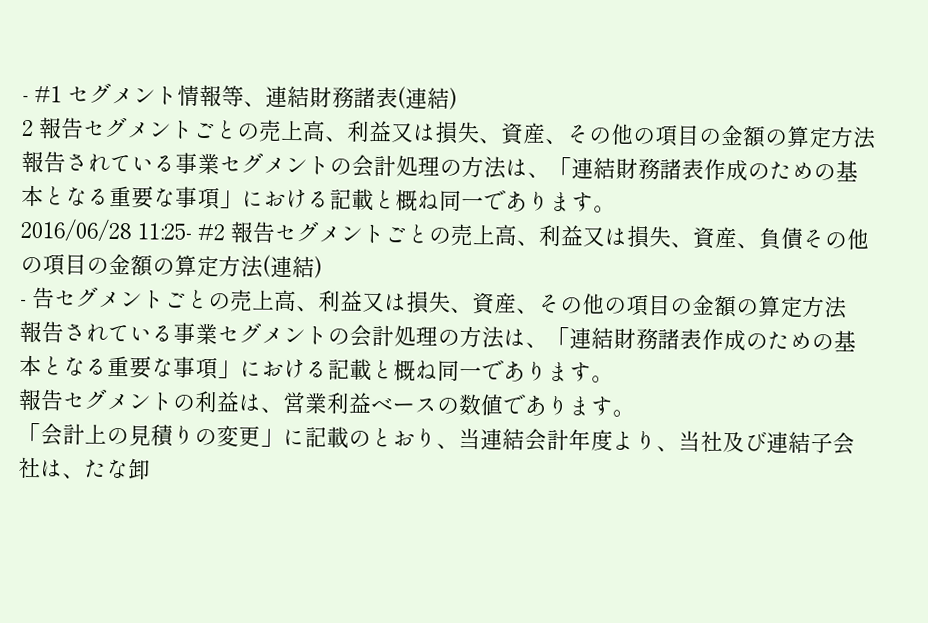- #1 セグメント情報等、連結財務諸表(連結)
2 報告セグメントごとの売上高、利益又は損失、資産、その他の項目の金額の算定方法
報告されている事業セグメントの会計処理の方法は、「連結財務諸表作成のための基本となる重要な事項」における記載と概ね同一であります。
2016/06/28 11:25- #2 報告セグメントごとの売上高、利益又は損失、資産、負債その他の項目の金額の算定方法(連結)
- 告セグメントごとの売上高、利益又は損失、資産、その他の項目の金額の算定方法
報告されている事業セグメントの会計処理の方法は、「連結財務諸表作成のための基本となる重要な事項」における記載と概ね同一であります。
報告セグメントの利益は、営業利益ベースの数値であります。
「会計上の見積りの変更」に記載のとおり、当連結会計年度より、当社及び連結子会社は、たな卸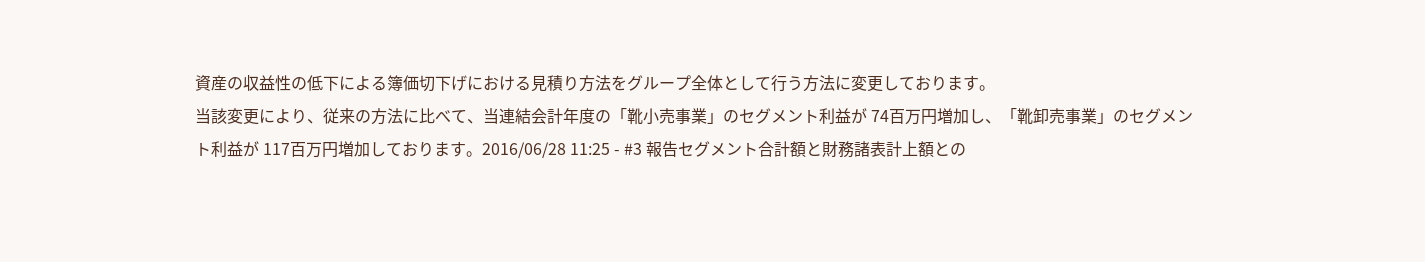資産の収益性の低下による簿価切下げにおける見積り方法をグループ全体として行う方法に変更しております。
当該変更により、従来の方法に比べて、当連結会計年度の「靴小売事業」のセグメント利益が 74百万円増加し、「靴卸売事業」のセグメント利益が 117百万円増加しております。2016/06/28 11:25 - #3 報告セグメント合計額と財務諸表計上額との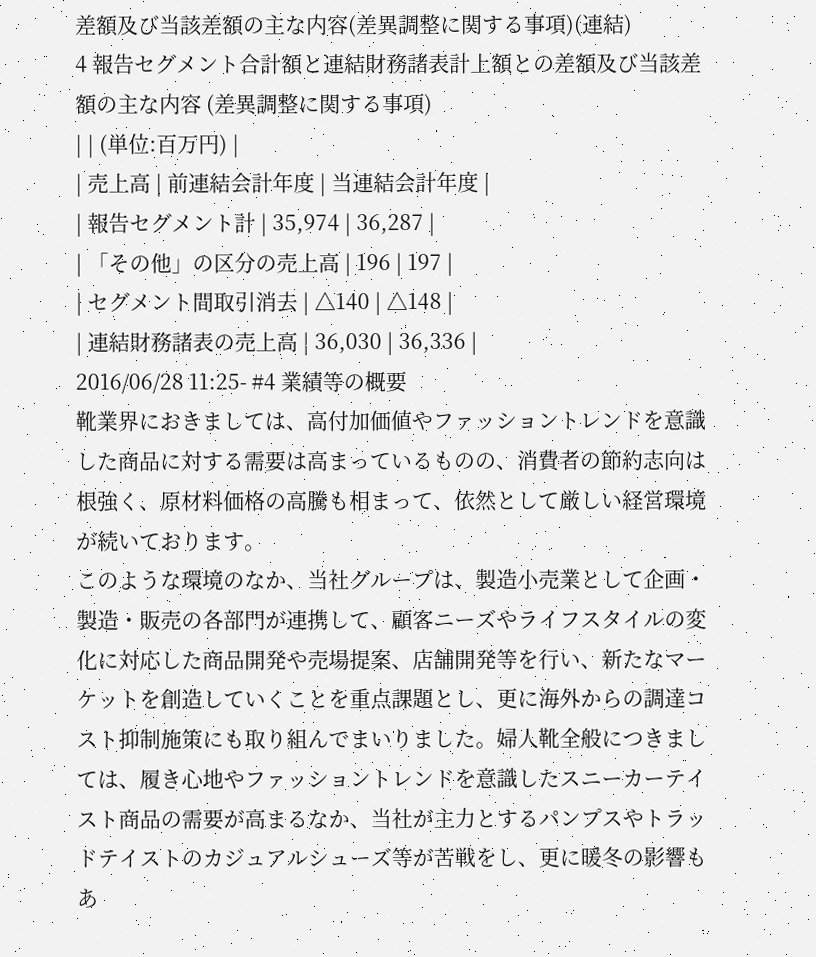差額及び当該差額の主な内容(差異調整に関する事項)(連結)
4 報告セグメント合計額と連結財務諸表計上額との差額及び当該差額の主な内容 (差異調整に関する事項)
| | (単位:百万円) |
| 売上高 | 前連結会計年度 | 当連結会計年度 |
| 報告セグメント計 | 35,974 | 36,287 |
| 「その他」の区分の売上高 | 196 | 197 |
| セグメント間取引消去 | △140 | △148 |
| 連結財務諸表の売上高 | 36,030 | 36,336 |
2016/06/28 11:25- #4 業績等の概要
靴業界におきましては、高付加価値やファッショントレンドを意識した商品に対する需要は高まっているものの、消費者の節約志向は根強く、原材料価格の高騰も相まって、依然として厳しい経営環境が続いております。
このような環境のなか、当社グループは、製造小売業として企画・製造・販売の各部門が連携して、顧客ニーズやライフスタイルの変化に対応した商品開発や売場提案、店舗開発等を行い、新たなマーケットを創造していくことを重点課題とし、更に海外からの調達コスト抑制施策にも取り組んでまいりました。婦人靴全般につきましては、履き心地やファッショントレンドを意識したスニーカーテイスト商品の需要が高まるなか、当社が主力とするパンプスやトラッドテイストのカジュアルシューズ等が苦戦をし、更に暖冬の影響もあ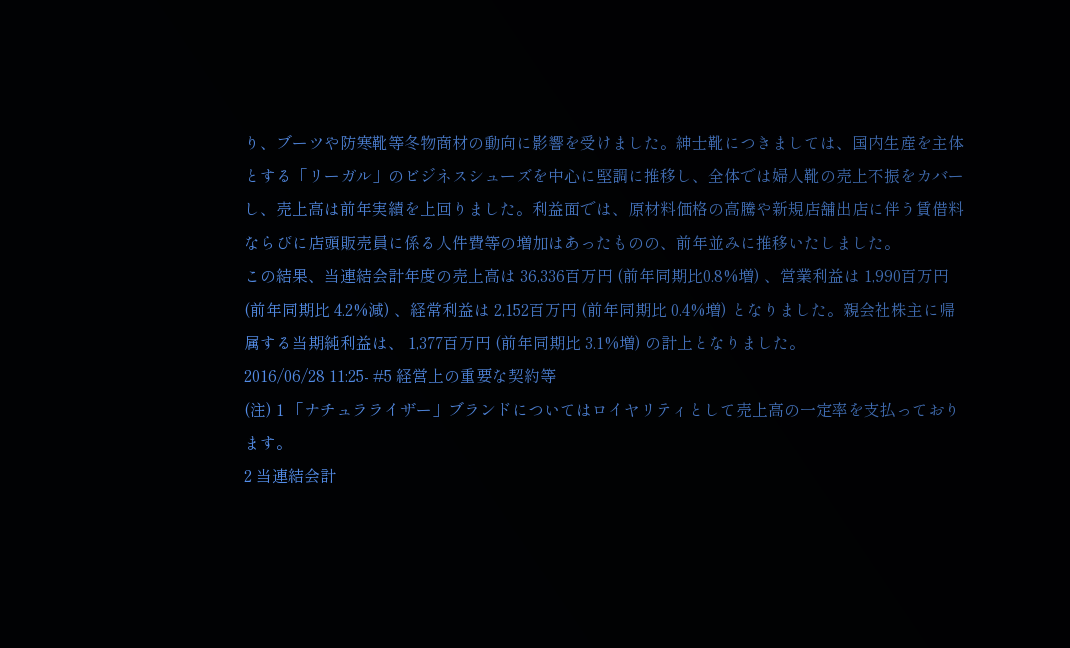り、ブーツや防寒靴等冬物商材の動向に影響を受けました。紳士靴につきましては、国内生産を主体とする「リーガル」のビジネスシューズを中心に堅調に推移し、全体では婦人靴の売上不振をカバーし、売上高は前年実績を上回りました。利益面では、原材料価格の高騰や新規店舗出店に伴う賃借料ならびに店頭販売員に係る人件費等の増加はあったものの、前年並みに推移いたしました。
この結果、当連結会計年度の売上高は 36,336百万円 (前年同期比0.8%増) 、営業利益は 1,990百万円 (前年同期比 4.2%減) 、経常利益は 2,152百万円 (前年同期比 0.4%増) となりました。親会社株主に帰属する当期純利益は、 1,377百万円 (前年同期比 3.1%増) の計上となりました。
2016/06/28 11:25- #5 経営上の重要な契約等
(注) 1 「ナチュラライザー」ブランドについてはロイヤリティとして売上高の一定率を支払っております。
2 当連結会計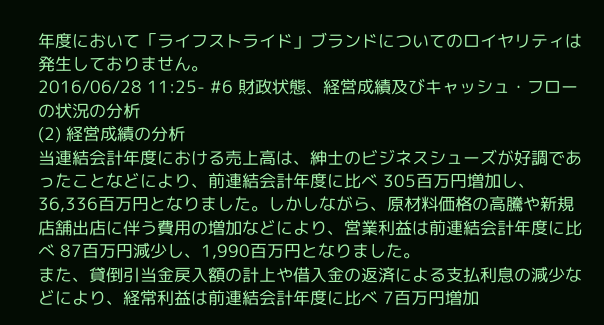年度において「ライフストライド」ブランドについてのロイヤリティは発生しておりません。
2016/06/28 11:25- #6 財政状態、経営成績及びキャッシュ・フローの状況の分析
(2) 経営成績の分析
当連結会計年度における売上高は、紳士のビジネスシューズが好調であったことなどにより、前連結会計年度に比べ 305百万円増加し、36,336百万円となりました。しかしながら、原材料価格の高騰や新規店舗出店に伴う費用の増加などにより、営業利益は前連結会計年度に比べ 87百万円減少し、1,990百万円となりました。
また、貸倒引当金戻入額の計上や借入金の返済による支払利息の減少などにより、経常利益は前連結会計年度に比べ 7百万円増加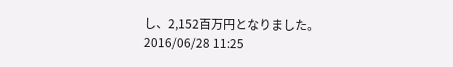し、2,152百万円となりました。
2016/06/28 11:25